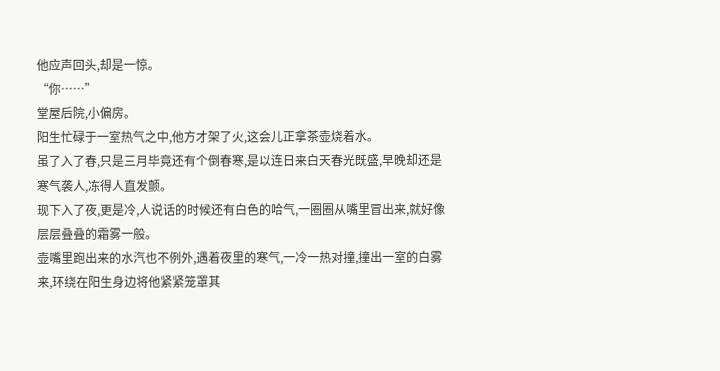他应声回头,却是一惊。
“你……”
堂屋后院,小偏房。
阳生忙碌于一室热气之中,他方才架了火,这会儿正拿茶壶烧着水。
虽了入了春,只是三月毕竟还有个倒春寒,是以连日来白天春光既盛,早晚却还是寒气袭人,冻得人直发颤。
现下入了夜,更是冷,人说话的时候还有白色的哈气,一圈圈从嘴里冒出来,就好像层层叠叠的霜雾一般。
壶嘴里跑出来的水汽也不例外,遇着夜里的寒气,一冷一热对撞,撞出一室的白雾来,环绕在阳生身边将他紧紧笼罩其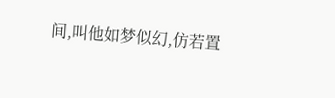间,叫他如梦似幻,仿若置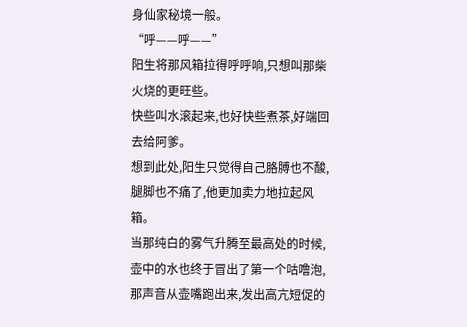身仙家秘境一般。
“呼——呼——”
阳生将那风箱拉得呼呼响,只想叫那柴火烧的更旺些。
快些叫水滚起来,也好快些煮茶,好端回去给阿爹。
想到此处,阳生只觉得自己胳膊也不酸,腿脚也不痛了,他更加卖力地拉起风箱。
当那纯白的雾气升腾至最高处的时候,壶中的水也终于冒出了第一个咕噜泡,那声音从壶嘴跑出来,发出高亢短促的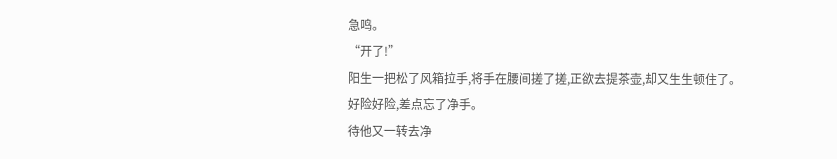急鸣。
“开了!”
阳生一把松了风箱拉手,将手在腰间搓了搓,正欲去提茶壶,却又生生顿住了。
好险好险,差点忘了净手。
待他又一转去净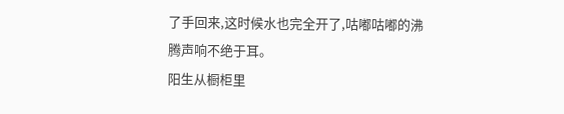了手回来,这时候水也完全开了,咕嘟咕嘟的沸腾声响不绝于耳。
阳生从橱柜里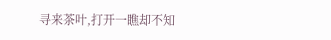寻来茶叶,打开一瞧却不知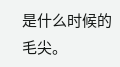是什么时候的毛尖。